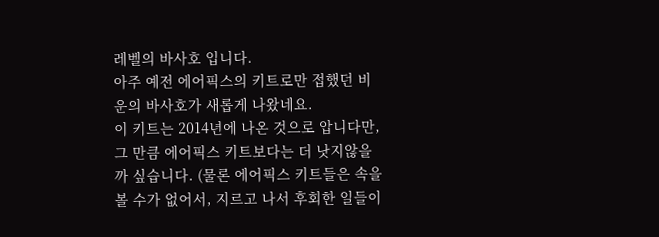레벨의 바사호 입니다.
아주 예전 에어픽스의 키트로만 접했던 비운의 바사호가 새롭게 나왔네요.
이 키트는 2014년에 나온 것으로 압니다만, 그 만큼 에어픽스 키트보다는 더 낫지않을까 싶습니다. (물론 에어픽스 키트들은 속을 볼 수가 없어서, 지르고 나서 후회한 일들이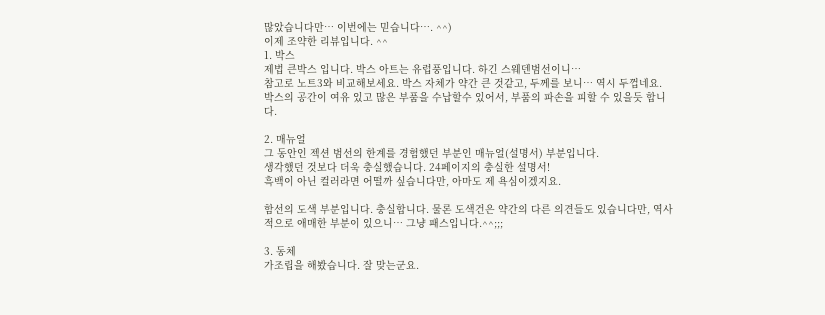많았습니다만… 이번에는 믿습니다…. ^^)
이제 조약한 리뷰입니다. ^^
1. 박스
제법 큰박스 입니다. 박스 아트는 유럽풍입니다. 하긴 스웨덴범선이니…
참고로 노트3와 비교해보세요. 박스 자체가 약간 큰 것같고, 두께를 보니… 역시 두껍네요. 박스의 공간이 여유 있고 많은 부품을 수납할수 있어서, 부품의 파손을 피할 수 있을듯 합니다.

2. 매뉴얼
그 동안인 젝션 범선의 한계를 경험했던 부분인 매뉴얼(설명서) 부분입니다.
생각했던 것보다 더욱 충실했습니다. 24페이지의 충실한 설명서!
흑백이 아닌 컬러라면 어떨까 싶습니다만, 아마도 제 욕심이겠지요.

함선의 도색 부분입니다. 충실합니다. 물론 도색건은 약간의 다른 의견들도 있습니다만, 역사적으로 애매한 부분이 있으니… 그냥 패스입니다.^^;;;

3. 동체
가조립을 해봤습니다. 잘 맞는군요.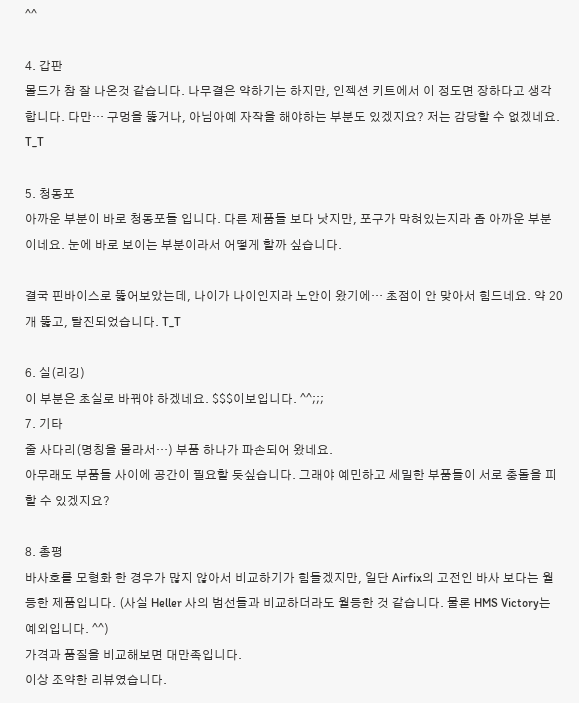^^

4. 갑판
몰드가 참 잘 나온것 같습니다. 나무결은 약하기는 하지만, 인젝션 키트에서 이 정도면 장하다고 생각합니다. 다만… 구멍을 뚫거나, 아님아예 자작을 해야하는 부분도 있겠지요? 저는 감당할 수 없겠네요. T_T

5. 청동포
아까운 부분이 바로 청동포들 입니다. 다른 제품들 보다 낫지만, 포구가 막혀있는지라 좀 아까운 부분이네요. 눈에 바로 보이는 부분이라서 어떻게 할까 싶습니다.

결국 핀바이스로 뚫어보았는데, 나이가 나이인지라 노안이 왔기에… 초점이 안 맞아서 힘드네요. 약 20개 뚫고, 탈진되었습니다. T_T

6. 실(리깅)
이 부분은 초실로 바꿔야 하겠네요. $$$이보입니다. ^^;;;
7. 기타
줄 사다리(명칭을 몰라서…) 부품 하나가 파손되어 왔네요.
아무래도 부품들 사이에 공간이 필요할 듯싶습니다. 그래야 예민하고 세밀한 부품들이 서로 충돌을 피할 수 있겠지요?

8. 총평
바사호를 모형화 한 경우가 많지 않아서 비교하기가 힘들겠지만, 일단 Airfix의 고전인 바사 보다는 월등한 제품입니다. (사실 Heller 사의 범선들과 비교하더라도 월등한 것 같습니다. 물론 HMS Victory는 예외입니다. ^^)
가격과 품질을 비교해보면 대만족입니다.
이상 조약한 리뷰였습니다.